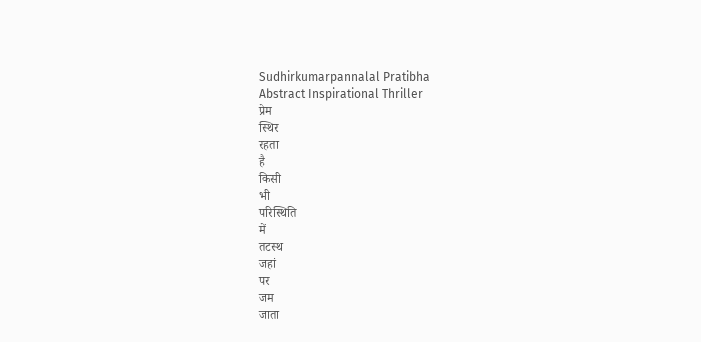Sudhirkumarpannalal Pratibha
Abstract Inspirational Thriller
प्रेम
स्थिर
रहता
है
किसी
भी
परिस्थिति
में
तटस्थ
जहां
पर
जम
जाता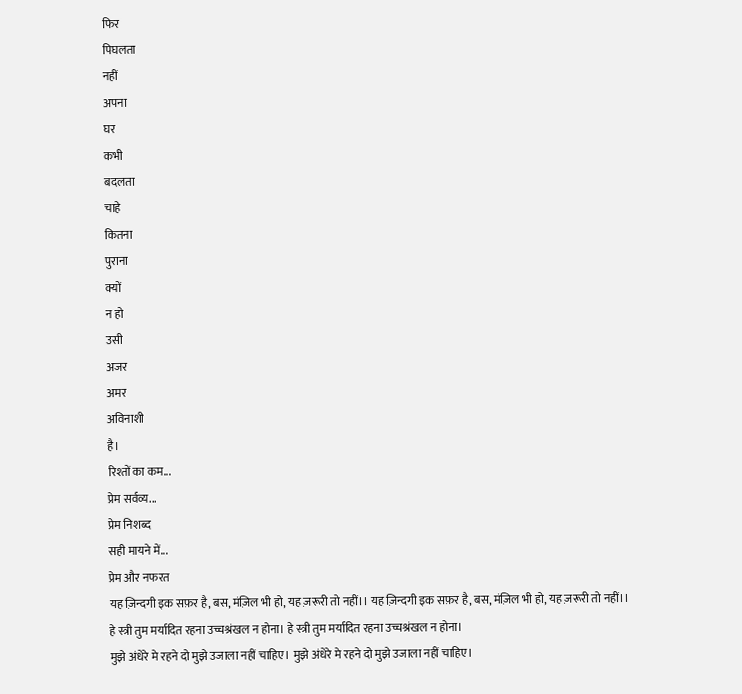फिर
पिघलता
नहीं
अपना
घर
कभी
बदलता
चाहे
कितना
पुराना
क्यों
न हो
उसी
अजर
अमर
अविनाशी
है।
रिश्तों का कम...
प्रेम सर्वव्य...
प्रेम निशब्द
सही मायने में...
प्रेम और नफरत
यह ज़िन्दगी इक सफ़र है, बस, मंज़िल भी हो, यह ज़रूरी तो नहीं।। यह ज़िन्दगी इक सफ़र है, बस, मंज़िल भी हो, यह ज़रूरी तो नहीं।।
हे स्त्री तुम मर्यादित रहना उच्चश्रंखल न होना। हे स्त्री तुम मर्यादित रहना उच्चश्रंखल न होना।
मुझे अंधेरे मे रहने दो मुझे उजाला नहीं चाहिए। मुझे अंधेरे मे रहने दो मुझे उजाला नहीं चाहिए।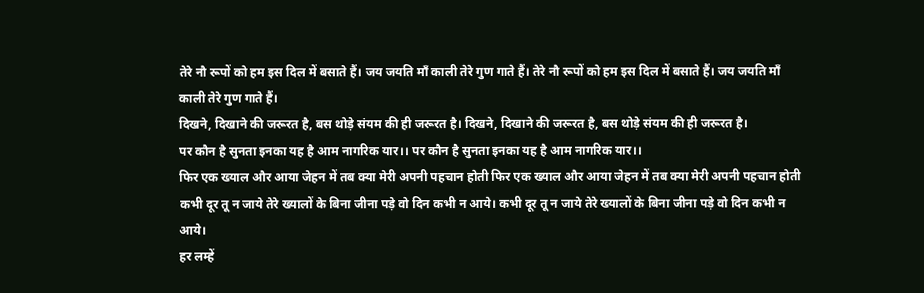तेरे नौ रूपों को हम इस दिल में बसाते हैं। जय जयति माँ काली तेरे गुण गाते हैं। तेरे नौ रूपों को हम इस दिल में बसाते हैं। जय जयति माँ काली तेरे गुण गाते हैं।
दिखने, दिखाने की जरूरत है, बस थोड़े संयम की ही जरूरत है। दिखने, दिखाने की जरूरत है, बस थोड़े संयम की ही जरूरत है।
पर कौन है सुनता इनका यह है आम नागरिक यार।। पर कौन है सुनता इनका यह है आम नागरिक यार।।
फिर एक ख्याल और आया जेहन में तब क्या मेरी अपनी पहचान होती फिर एक ख्याल और आया जेहन में तब क्या मेरी अपनी पहचान होती
कभी दूर तू न जाये तेरे ख्यालों के बिना जीना पड़े वो दिन कभी न आये। कभी दूर तू न जाये तेरे ख्यालों के बिना जीना पड़े वो दिन कभी न आये।
हर लम्हें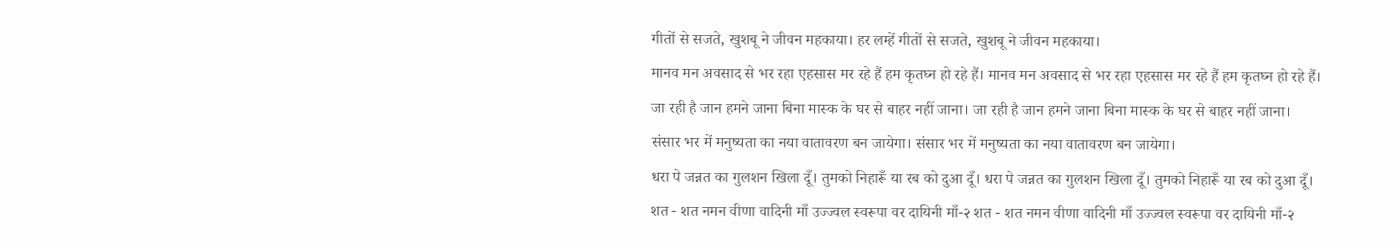गीतों से सजते, खुशबू ने जीवन महकाया। हर लम्हें गीतों से सजते, खुशबू ने जीवन महकाया।
मानव मन अवसाद से भर रहा एहसास मर रहे हैं हम कृतघ्न हो रहे हैं। मानव मन अवसाद से भर रहा एहसास मर रहे हैं हम कृतघ्न हो रहे हैं।
जा रही है जान हमने जाना बिना मास्क के घर से बाहर नहीं जाना। जा रही है जान हमने जाना बिना मास्क के घर से बाहर नहीं जाना।
संसार भर में मनुष्यता का नया वातावरण बन जायेगा। संसार भर में मनुष्यता का नया वातावरण बन जायेगा।
धरा पे जन्नत का गुलशन खिला दूँ। तुमको निहारूँ या रब को दुआ दूँ। धरा पे जन्नत का गुलशन खिला दूँ। तुमको निहारूँ या रब को दुआ दूँ।
शत - शत नमन वीणा वादिनी माँ उज्ज्वल स्वरूपा वर दायिनी माँ-२ शत - शत नमन वीणा वादिनी माँ उज्ज्वल स्वरूपा वर दायिनी माँ-२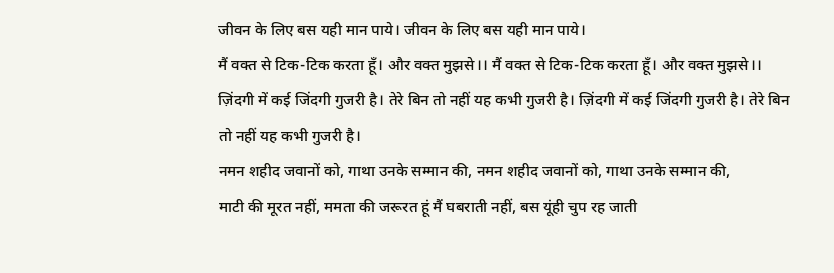जीवन के लिए बस यही मान पाये। जीवन के लिए बस यही मान पाये।
मैं वक्त से टिक-टिक करता हूँ। और वक्त मुझसे।। मैं वक्त से टिक-टिक करता हूँ। और वक्त मुझसे।।
ज़िंदगी में कई जिंदगी गुजरी है। तेरे बिन तो नहीं यह कभी गुजरी है। ज़िंदगी में कई जिंदगी गुजरी है। तेरे बिन तो नहीं यह कभी गुजरी है।
नमन शहीद जवानों को, गाथा उनके सम्मान की, नमन शहीद जवानों को, गाथा उनके सम्मान की,
माटी की मूरत नहीं, ममता की जरूरत हूं मैं घबराती नहीं, बस यूंही चुप रह जाती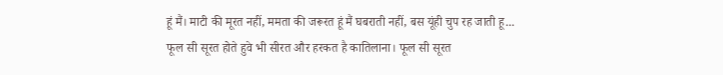हूं मैं। माटी की मूरत नहीं, ममता की जरूरत हूं मैं घबराती नहीं, बस यूंही चुप रह जाती हू...
फूल सी सूरत होते हुवे भी सीरत और हरकत है कातिलाना। फूल सी सूरत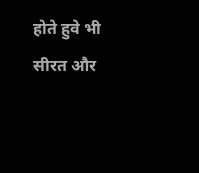होते हुवे भी सीरत और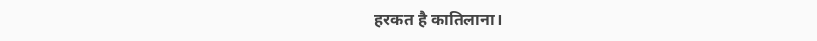हरकत है कातिलाना।